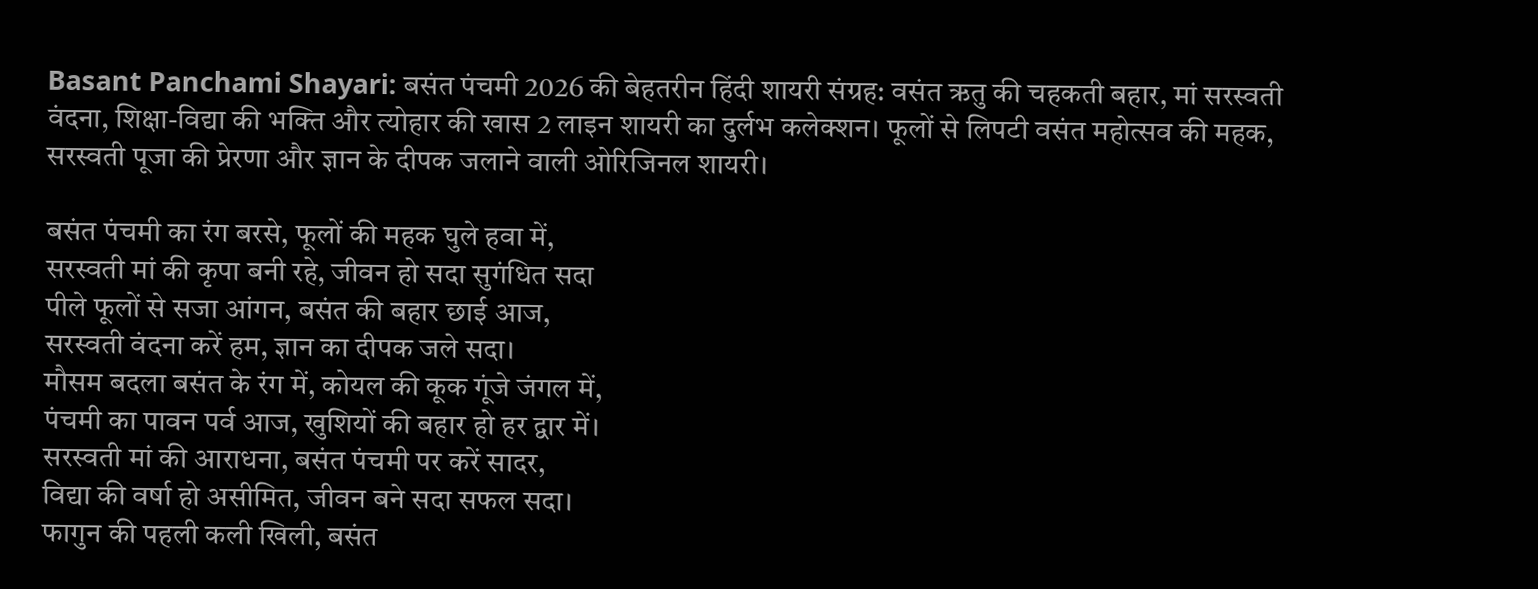Basant Panchami Shayari: बसंत पंचमी 2026 की बेहतरीन हिंदी शायरी संग्रह: वसंत ऋतु की चहकती बहार, मां सरस्वती वंदना, शिक्षा-विद्या की भक्ति और त्योहार की खास 2 लाइन शायरी का दुर्लभ कलेक्शन। फूलों से लिपटी वसंत महोत्सव की महक, सरस्वती पूजा की प्रेरणा और ज्ञान के दीपक जलाने वाली ओरिजिनल शायरी।

बसंत पंचमी का रंग बरसे, फूलों की महक घुले हवा में,
सरस्वती मां की कृपा बनी रहे, जीवन हो सदा सुगंधित सदा
पीले फूलों से सजा आंगन, बसंत की बहार छाई आज,
सरस्वती वंदना करें हम, ज्ञान का दीपक जले सदा।
मौसम बदला बसंत के रंग में, कोयल की कूक गूंजे जंगल में,
पंचमी का पावन पर्व आज, खुशियों की बहार हो हर द्वार में।
सरस्वती मां की आराधना, बसंत पंचमी पर करें सादर,
विद्या की वर्षा हो असीमित, जीवन बने सदा सफल सदा।
फागुन की पहली कली खिली, बसंत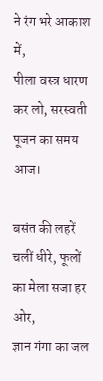ने रंग भरे आकाश में,
पीला वस्त्र धारण कर लो, सरस्वती पूजन का समय आज।

बसंत की लहरें चलीं धीरे, फूलों का मेला सजा हर ओर,
ज्ञान गंगा का जल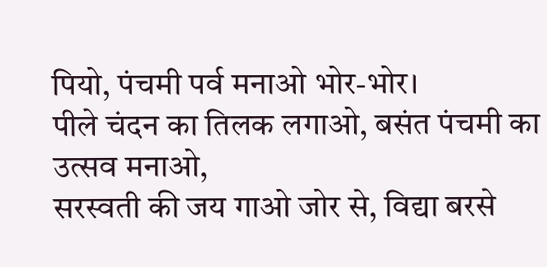पियो, पंचमी पर्व मनाओ भोर-भोर।
पीले चंदन का तिलक लगाओ, बसंत पंचमी का उत्सव मनाओ,
सरस्वती की जय गाओ जोर से, विद्या बरसे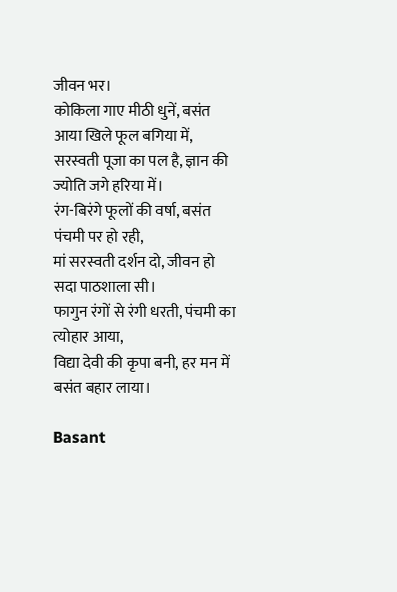जीवन भर।
कोकिला गाए मीठी धुनें, बसंत आया खिले फूल बगिया में,
सरस्वती पूजा का पल है, ज्ञान की ज्योति जगे हरिया में।
रंग-बिरंगे फूलों की वर्षा, बसंत पंचमी पर हो रही,
मां सरस्वती दर्शन दो, जीवन हो सदा पाठशाला सी।
फागुन रंगों से रंगी धरती, पंचमी का त्योहार आया,
विद्या देवी की कृपा बनी, हर मन में बसंत बहार लाया।

Basant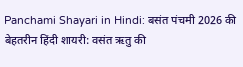Panchami Shayari in Hindi: बसंत पंचमी 2026 की बेहतरीन हिंदी शायरी: वसंत ऋतु की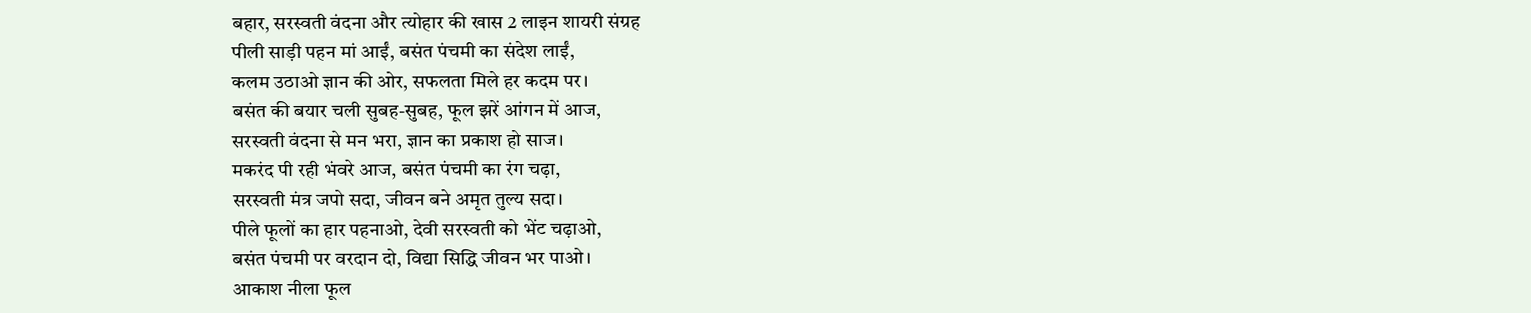बहार, सरस्वती वंदना और त्योहार की खास 2 लाइन शायरी संग्रह
पीली साड़ी पहन मां आईं, बसंत पंचमी का संदेश लाईं,
कलम उठाओ ज्ञान की ओर, सफलता मिले हर कदम पर।
बसंत की बयार चली सुबह-सुबह, फूल झरें आंगन में आज,
सरस्वती वंदना से मन भरा, ज्ञान का प्रकाश हो साज।
मकरंद पी रही भंवरे आज, बसंत पंचमी का रंग चढ़ा,
सरस्वती मंत्र जपो सदा, जीवन बने अमृत तुल्य सदा।
पीले फूलों का हार पहनाओ, देवी सरस्वती को भेंट चढ़ाओ,
बसंत पंचमी पर वरदान दो, विद्या सिद्धि जीवन भर पाओ।
आकाश नीला फूल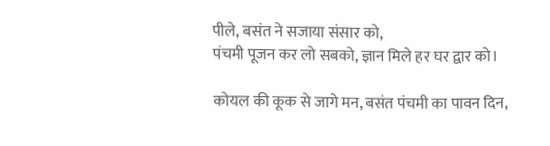पीले, बसंत ने सजाया संसार को,
पंचमी पूजन कर लो सबको, ज्ञान मिले हर घर द्वार को।

कोयल की कूक से जागे मन, बसंत पंचमी का पावन दिन,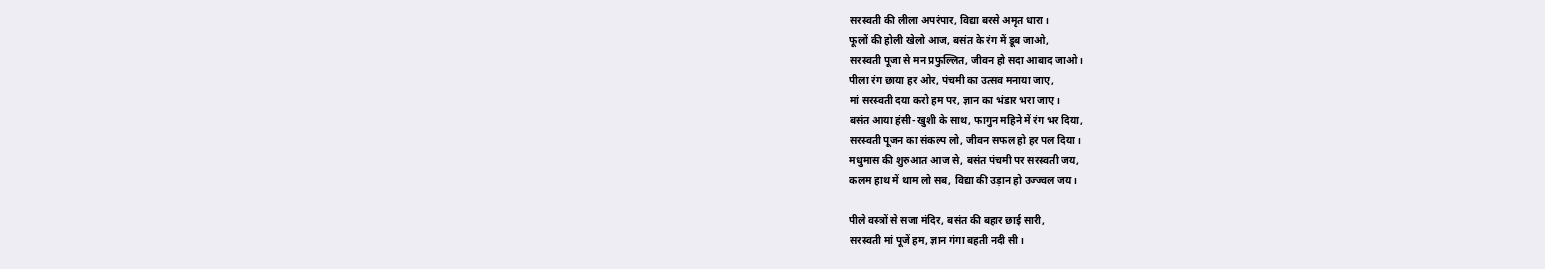सरस्वती की लीला अपरंपार, विद्या बरसे अमृत धारा।
फूलों की होली खेलो आज, बसंत के रंग में डूब जाओ,
सरस्वती पूजा से मन प्रफुल्लित, जीवन हो सदा आबाद जाओ।
पीला रंग छाया हर ओर, पंचमी का उत्सव मनाया जाए,
मां सरस्वती दया करो हम पर, ज्ञान का भंडार भरा जाए।
बसंत आया हंसी-खुशी के साथ, फागुन महिने में रंग भर दिया,
सरस्वती पूजन का संकल्प लो, जीवन सफल हो हर पल दिया।
मधुमास की शुरुआत आज से, बसंत पंचमी पर सरस्वती जय,
कलम हाथ में थाम लो सब, विद्या की उड़ान हो उज्ज्वल जय।

पीले वस्त्रों से सजा मंदिर, बसंत की बहार छाई सारी,
सरस्वती मां पूजें हम, ज्ञान गंगा बहती नदी सी।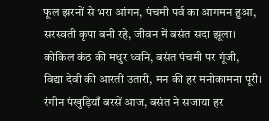फूल झरनों से भरा आंगन, पंचमी पर्व का आगमन हुआ,
सरस्वती कृपा बनी रहे, जीवन में बसंत सदा झूला।
कोकिल कंठ की मधुर ध्वनि, बसंत पंचमी पर गूंजी,
विद्या देवी की आरती उतारी, मन की हर मनोकामना पूरी।
रंगीन पंखुड़ियाँ बरसें आज, बसंत ने सजाया हर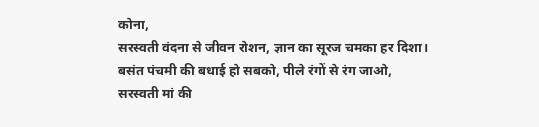कोना,
सरस्वती वंदना से जीवन रोशन, ज्ञान का सूरज चमका हर दिशा।
बसंत पंचमी की बधाई हो सबको, पीले रंगों से रंग जाओ,
सरस्वती मां की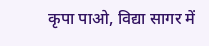कृपा पाओ, विद्या सागर में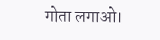गोता लगाओ।